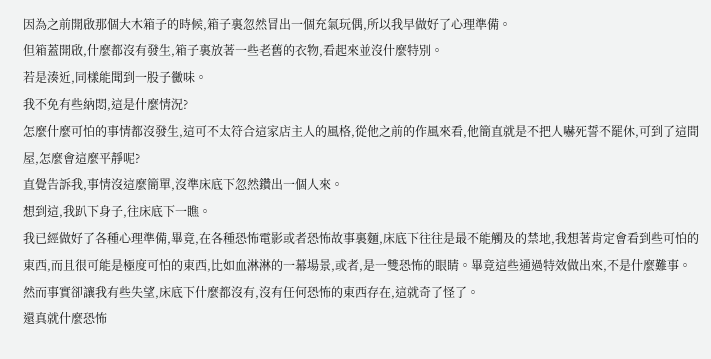因為之前開啟那個大木箱子的時候,箱子裏忽然冒出一個充氣玩偶,所以我早做好了心理準備。
但箱蓋開啟,什麼都沒有發生,箱子裏放著一些老舊的衣物,看起來並沒什麼特別。
若是湊近,同樣能聞到一股子黴味。
我不免有些納悶,這是什麼情況?
怎麼什麼可怕的事情都沒發生,這可不太符合這家店主人的風格,從他之前的作風來看,他簡直就是不把人嚇死誓不罷休,可到了這間屋,怎麼會這麼平靜呢?
直覺告訴我,事情沒這麼簡單,沒準床底下忽然鑽出一個人來。
想到這,我趴下身子,往床底下一瞧。
我已經做好了各種心理準備,畢竟,在各種恐怖電影或者恐怖故事裏麵,床底下往往是最不能觸及的禁地,我想著肯定會看到些可怕的東西,而且很可能是極度可怕的東西,比如血淋淋的一幕場景,或者,是一雙恐怖的眼睛。畢竟這些通過特效做出來,不是什麼難事。
然而事實卻讓我有些失望,床底下什麼都沒有,沒有任何恐怖的東西存在,這就奇了怪了。
還真就什麼恐怖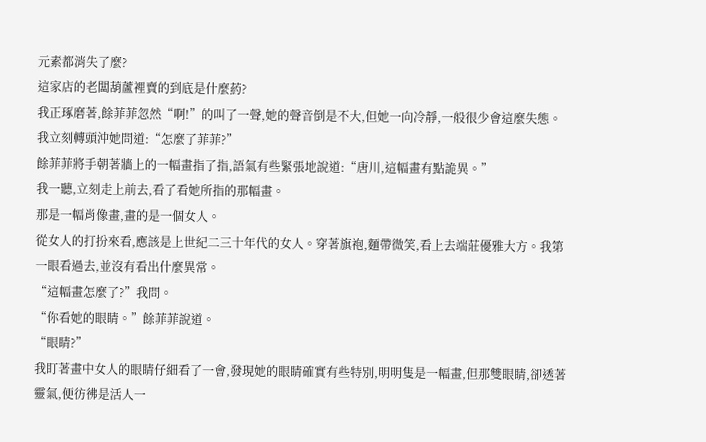元素都消失了麼?
這家店的老闆葫蘆裡賣的到底是什麼葯?
我正琢磨著,餘菲菲忽然“啊!”的叫了一聲,她的聲音倒是不大,但她一向冷靜,一般很少會這麼失態。
我立刻轉頭沖她問道:“怎麼了菲菲?”
餘菲菲將手朝著牆上的一幅畫指了指,語氣有些緊張地說道:“唐川,這幅畫有點詭異。”
我一聽,立刻走上前去,看了看她所指的那幅畫。
那是一幅肖像畫,畫的是一個女人。
從女人的打扮來看,應該是上世紀二三十年代的女人。穿著旗袍,麵帶微笑,看上去端莊優雅大方。我第一眼看過去,並沒有看出什麼異常。
“這幅畫怎麼了?”我問。
“你看她的眼睛。”餘菲菲說道。
“眼睛?”
我盯著畫中女人的眼睛仔細看了一會,發現她的眼睛確實有些特別,明明隻是一幅畫,但那雙眼睛,卻透著靈氣,便彷彿是活人一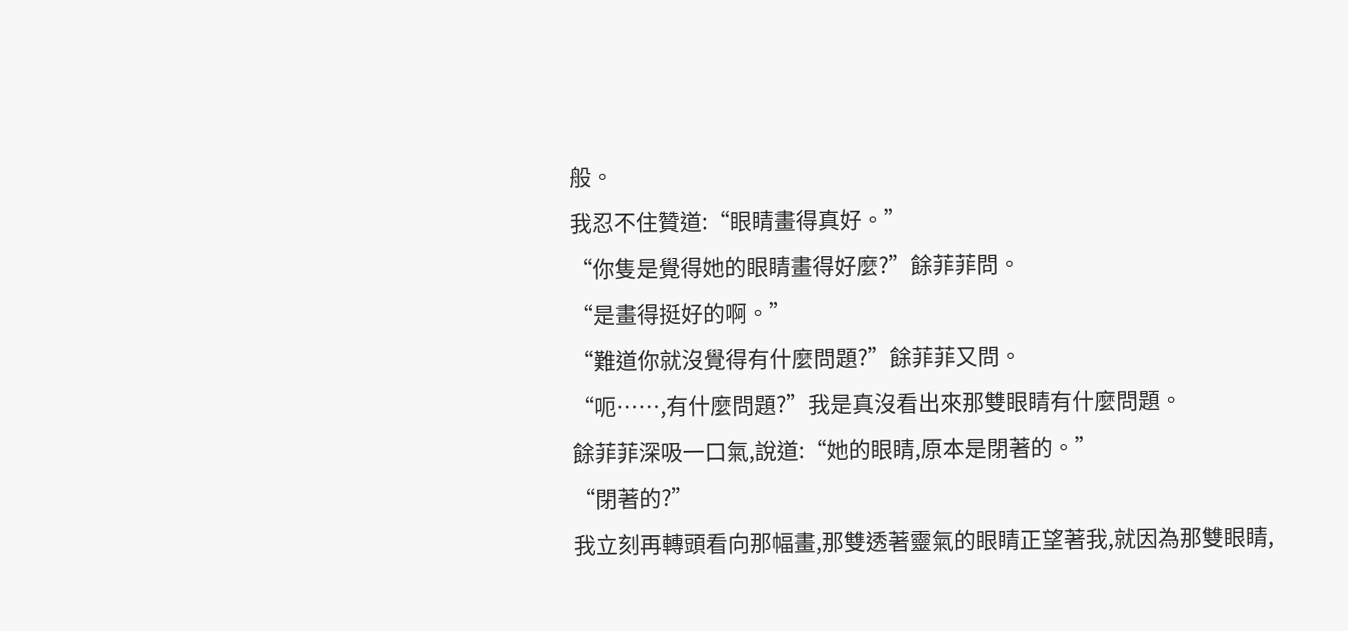般。
我忍不住贊道:“眼睛畫得真好。”
“你隻是覺得她的眼睛畫得好麼?”餘菲菲問。
“是畫得挺好的啊。”
“難道你就沒覺得有什麼問題?”餘菲菲又問。
“呃……,有什麼問題?”我是真沒看出來那雙眼睛有什麼問題。
餘菲菲深吸一口氣,說道:“她的眼睛,原本是閉著的。”
“閉著的?”
我立刻再轉頭看向那幅畫,那雙透著靈氣的眼睛正望著我,就因為那雙眼睛,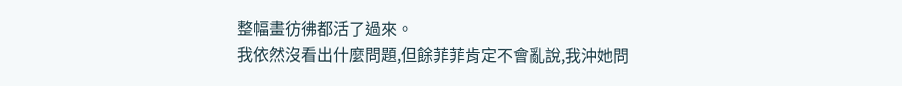整幅畫彷彿都活了過來。
我依然沒看出什麼問題,但餘菲菲肯定不會亂說,我沖她問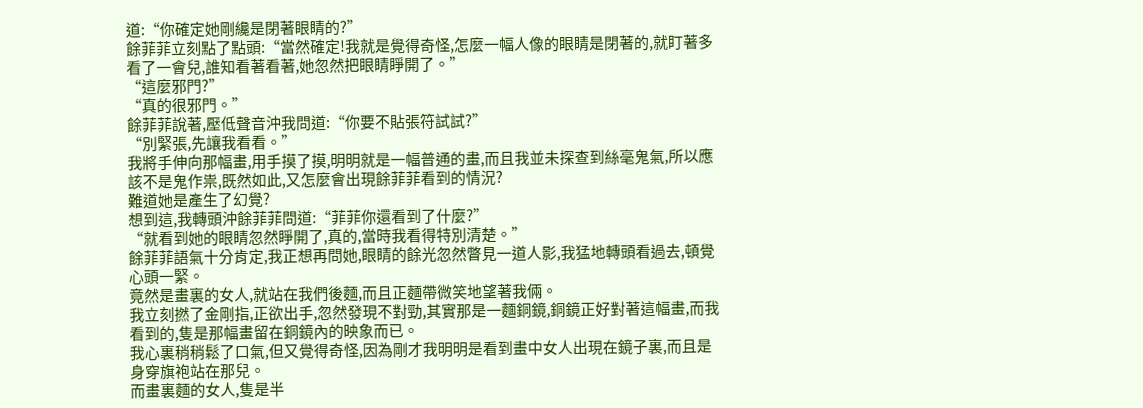道:“你確定她剛纔是閉著眼睛的?”
餘菲菲立刻點了點頭:“當然確定!我就是覺得奇怪,怎麼一幅人像的眼睛是閉著的,就盯著多看了一會兒,誰知看著看著,她忽然把眼睛睜開了。”
“這麼邪門?”
“真的很邪門。”
餘菲菲說著,壓低聲音沖我問道:“你要不貼張符試試?”
“別緊張,先讓我看看。”
我將手伸向那幅畫,用手摸了摸,明明就是一幅普通的畫,而且我並未探查到絲毫鬼氣,所以應該不是鬼作祟,既然如此,又怎麼會出現餘菲菲看到的情況?
難道她是產生了幻覺?
想到這,我轉頭沖餘菲菲問道:“菲菲你還看到了什麼?”
“就看到她的眼睛忽然睜開了,真的,當時我看得特別清楚。”
餘菲菲語氣十分肯定,我正想再問她,眼睛的餘光忽然瞥見一道人影,我猛地轉頭看過去,頓覺心頭一緊。
竟然是畫裏的女人,就站在我們後麵,而且正麵帶微笑地望著我倆。
我立刻撚了金剛指,正欲出手,忽然發現不對勁,其實那是一麵銅鏡,銅鏡正好對著這幅畫,而我看到的,隻是那幅畫留在銅鏡內的映象而已。
我心裏稍稍鬆了口氣,但又覺得奇怪,因為剛才我明明是看到畫中女人出現在鏡子裏,而且是身穿旗袍站在那兒。
而畫裏麵的女人,隻是半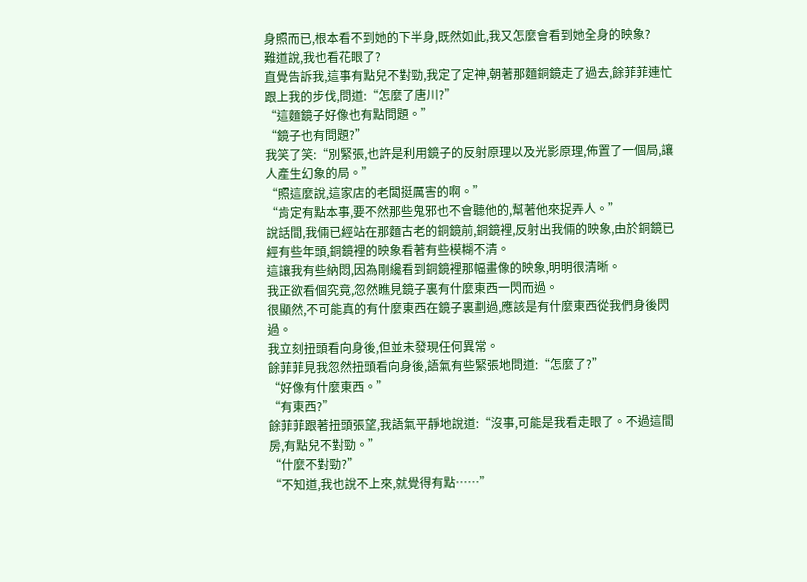身照而已,根本看不到她的下半身,既然如此,我又怎麼會看到她全身的映象?
難道說,我也看花眼了?
直覺告訴我,這事有點兒不對勁,我定了定神,朝著那麵銅鏡走了過去,餘菲菲連忙跟上我的步伐,問道:“怎麼了唐川?”
“這麵鏡子好像也有點問題。”
“鏡子也有問題?”
我笑了笑:“別緊張,也許是利用鏡子的反射原理以及光影原理,佈置了一個局,讓人產生幻象的局。”
“照這麼說,這家店的老闆挺厲害的啊。”
“肯定有點本事,要不然那些鬼邪也不會聽他的,幫著他來捉弄人。”
說話間,我倆已經站在那麵古老的銅鏡前,銅鏡裡,反射出我倆的映象,由於銅鏡已經有些年頭,銅鏡裡的映象看著有些模糊不清。
這讓我有些納悶,因為剛纔看到銅鏡裡那幅畫像的映象,明明很清晰。
我正欲看個究竟,忽然瞧見鏡子裏有什麼東西一閃而過。
很顯然,不可能真的有什麼東西在鏡子裏劃過,應該是有什麼東西從我們身後閃過。
我立刻扭頭看向身後,但並未發現任何異常。
餘菲菲見我忽然扭頭看向身後,語氣有些緊張地問道:“怎麼了?”
“好像有什麼東西。”
“有東西?”
餘菲菲跟著扭頭張望,我語氣平靜地說道:“沒事,可能是我看走眼了。不過這間房,有點兒不對勁。”
“什麼不對勁?”
“不知道,我也說不上來,就覺得有點……”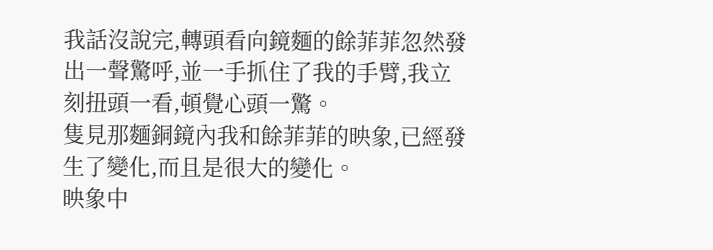我話沒說完,轉頭看向鏡麵的餘菲菲忽然發出一聲驚呼,並一手抓住了我的手臂,我立刻扭頭一看,頓覺心頭一驚。
隻見那麵銅鏡內我和餘菲菲的映象,已經發生了變化,而且是很大的變化。
映象中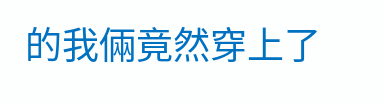的我倆竟然穿上了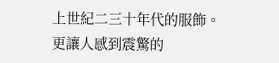上世紀二三十年代的服飾。
更讓人感到震驚的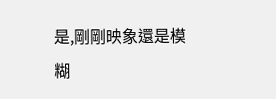是,剛剛映象還是模糊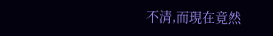不清,而現在竟然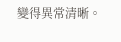變得異常清晰。